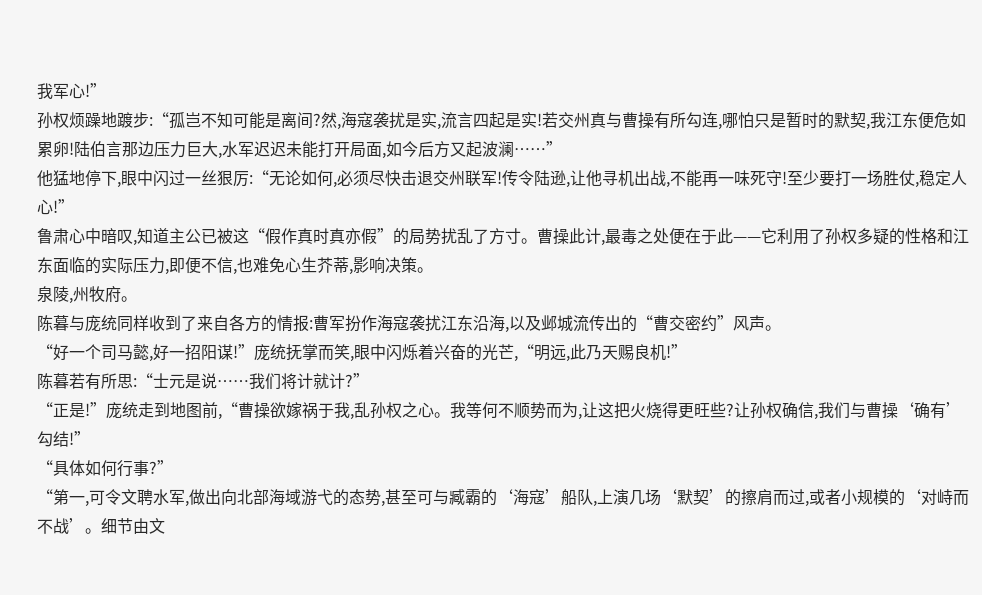我军心!”
孙权烦躁地踱步:“孤岂不知可能是离间?然,海寇袭扰是实,流言四起是实!若交州真与曹操有所勾连,哪怕只是暂时的默契,我江东便危如累卵!陆伯言那边压力巨大,水军迟迟未能打开局面,如今后方又起波澜……”
他猛地停下,眼中闪过一丝狠厉:“无论如何,必须尽快击退交州联军!传令陆逊,让他寻机出战,不能再一味死守!至少要打一场胜仗,稳定人心!”
鲁肃心中暗叹,知道主公已被这“假作真时真亦假”的局势扰乱了方寸。曹操此计,最毒之处便在于此——它利用了孙权多疑的性格和江东面临的实际压力,即便不信,也难免心生芥蒂,影响决策。
泉陵,州牧府。
陈暮与庞统同样收到了来自各方的情报:曹军扮作海寇袭扰江东沿海,以及邺城流传出的“曹交密约”风声。
“好一个司马懿,好一招阳谋!”庞统抚掌而笑,眼中闪烁着兴奋的光芒,“明远,此乃天赐良机!”
陈暮若有所思:“士元是说……我们将计就计?”
“正是!”庞统走到地图前,“曹操欲嫁祸于我,乱孙权之心。我等何不顺势而为,让这把火烧得更旺些?让孙权确信,我们与曹操‘确有’勾结!”
“具体如何行事?”
“第一,可令文聘水军,做出向北部海域游弋的态势,甚至可与臧霸的‘海寇’船队,上演几场‘默契’的擦肩而过,或者小规模的‘对峙而不战’。细节由文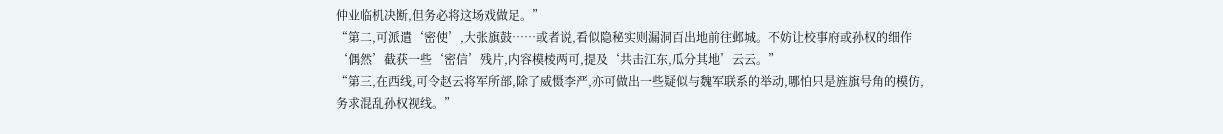仲业临机决断,但务必将这场戏做足。”
“第二,可派遣‘密使’,大张旗鼓……或者说,看似隐秘实则漏洞百出地前往邺城。不妨让校事府或孙权的细作‘偶然’截获一些‘密信’残片,内容模棱两可,提及‘共击江东,瓜分其地’云云。”
“第三,在西线,可令赵云将军所部,除了威慑李严,亦可做出一些疑似与魏军联系的举动,哪怕只是旌旗号角的模仿,务求混乱孙权视线。”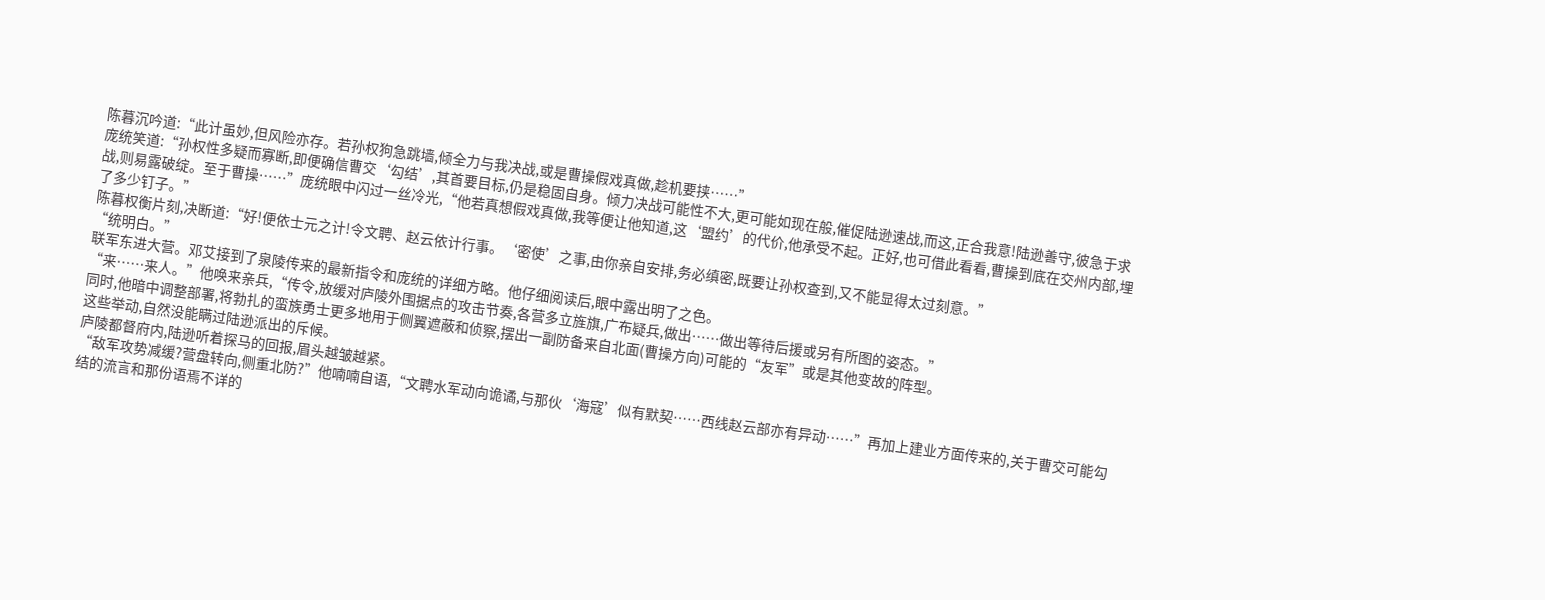陈暮沉吟道:“此计虽妙,但风险亦存。若孙权狗急跳墙,倾全力与我决战,或是曹操假戏真做,趁机要挟……”
庞统笑道:“孙权性多疑而寡断,即便确信曹交‘勾结’,其首要目标,仍是稳固自身。倾力决战可能性不大,更可能如现在般,催促陆逊速战,而这,正合我意!陆逊善守,彼急于求战,则易露破绽。至于曹操……”庞统眼中闪过一丝冷光,“他若真想假戏真做,我等便让他知道,这‘盟约’的代价,他承受不起。正好,也可借此看看,曹操到底在交州内部,埋了多少钉子。”
陈暮权衡片刻,决断道:“好!便依士元之计!令文聘、赵云依计行事。‘密使’之事,由你亲自安排,务必缜密,既要让孙权查到,又不能显得太过刻意。”
“统明白。”
联军东进大营。邓艾接到了泉陵传来的最新指令和庞统的详细方略。他仔细阅读后,眼中露出明了之色。
“来……来人。”他唤来亲兵,“传令,放缓对庐陵外围据点的攻击节奏,各营多立旌旗,广布疑兵,做出……做出等待后援或另有所图的姿态。”
同时,他暗中调整部署,将勃扎的蛮族勇士更多地用于侧翼遮蔽和侦察,摆出一副防备来自北面(曹操方向)可能的“友军”或是其他变故的阵型。
这些举动,自然没能瞒过陆逊派出的斥候。
庐陵都督府内,陆逊听着探马的回报,眉头越皱越紧。
“敌军攻势减缓?营盘转向,侧重北防?”他喃喃自语,“文聘水军动向诡谲,与那伙‘海寇’似有默契……西线赵云部亦有异动……”再加上建业方面传来的,关于曹交可能勾结的流言和那份语焉不详的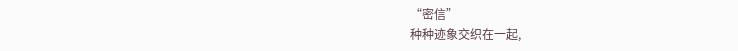“密信”
种种迹象交织在一起,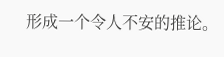形成一个令人不安的推论。